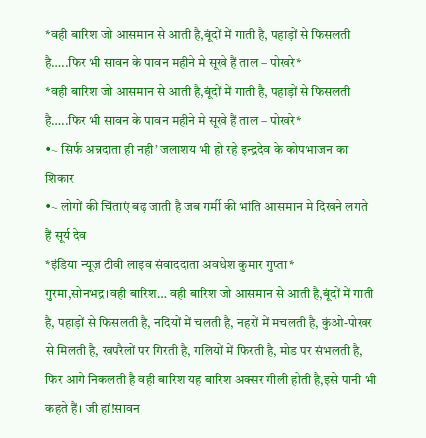*वही बारिश जो आसमान से आती है,बूंदों में गाती है, पहाड़ों से फिसलती है…..फिर भी सावन के पावन महीने मे सूखे हैं ताल – पोखरे*
*वही बारिश जो आसमान से आती है,बूंदों में गाती है, पहाड़ों से फिसलती है…..फिर भी सावन के पावन महीने मे सूखे हैं ताल – पोखरे*
•~ सिर्फ अन्नदाता ही नही’ जलाशय भी हो रहे इन्द्रदेव के कोपभाजन का शिकार
•~ लोगों की चिंताएं बढ़ जाती है जब गर्मी की भांति आसमान मे दिखने लगते हैं सूर्य देव
*इंडिया न्यूज़ टीवी लाइव संवाददाता अवधेश कुमार गुप्ता*
गुरमा,सोनभद्र।वही बारिश… वही बारिश जो आसमान से आती है,बूंदों में गाती है, पहाड़ों से फिसलती है, नदियों में चलती है, नहरों में मचलती है, कुंओ-पोखर से मिलती है, खपरैलों पर गिरती है, गलियों में फिरती है, मोड पर संभलती है, फिर आगे निकलती है वही बारिश यह बारिश अक्सर गीली होती है,इसे पानी भी कहते हैं। जी हां!सावन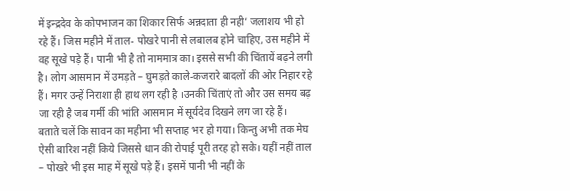में इन्द्रदेव के कोपभाजन का शिकार सिर्फ अन्नदाता ही नही’ जलाशय भी हो रहे हैं। जिस महीने में ताल- पोखरे पानी से लबालब होने चाहिए, उस महीने में वह सूखे पड़े हैं। पानी भी है तो नाममात्र का। इससे सभी की चिंतायें बढ़ने लगी है। लोग आसमान में उमड़ते – घुमड़ते काले-कजरारे बादलों की ओर निहार रहे हैं। मगर उन्हें निराशा ही हाथ लग रही है ।उनकी चिंताएं तो और उस समय बढ़ जा रही है जब गर्मी की भांति आसमान में सूर्यदेव दिखने लग जा रहे हैं।
बताते चलें कि सावन का महीना भी सप्ताह भर हो गया। किन्तु अभी तक मेघ ऐसी बारिश नहीं किये जिससे धान की रोपाई पूरी तरह हो सके। यहीं नहीं ताल – पोखरे भी इस माह में सूखे पड़े हैं। इसमें पानी भी नहीं के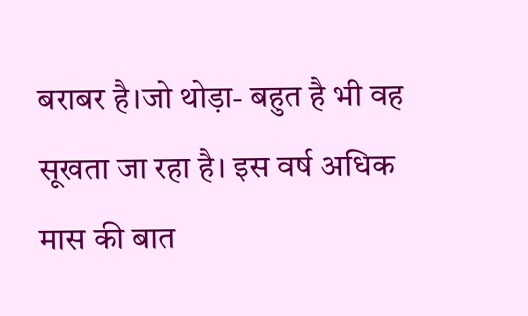बराबर है।जो थोड़ा- बहुत है भी वह सूखता जा रहा है। इस वर्ष अधिक मास की बात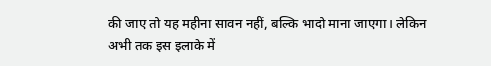की जाए तो यह महीना सावन नहीं, बल्कि भादो माना जाएगा। लेकिन अभी तक इस इलाके में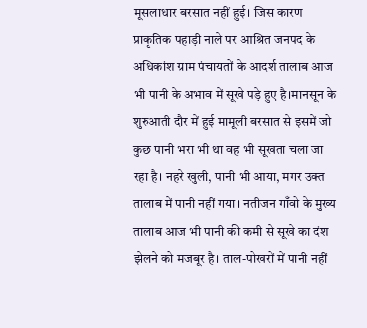मूसलाधार बरसात नहीं हुई। जिस कारण प्राकृतिक पहाड़ी नाले पर आश्रित जनपद के अधिकांश ग्राम पंचायतों के आदर्श तालाब आज भी पानी के अभाव में सूखे पड़े हुए है।मानसून के शुरुआती दौर में हुई मामूली बरसात से इसमें जो कुछ पानी भरा भी था वह भी सूखता चला जा रहा है। नहरे खुली, पानी भी आया, मगर उक्त तालाब में पानी नहीं गया। नतीजन गाँवो के मुख्य तालाब आज भी पानी की कमी से सूखे का दंश झेलने को मजबूर है। ताल-पोखरों में पानी नहीं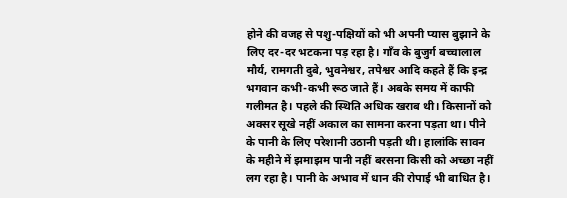होने की वजह से पशु-पक्षियों को भी अपनी प्यास बुझाने के लिए दर-दर भटकना पड़ रहा है। गाँव के बुजुर्ग बच्चालाल मौर्य, रामगती दुबे, भुवनेश्वर, तपेश्वर आदि कहते हैं कि इन्द्र भगवान कभी-कभी रूठ जाते हैं। अबके समय में काफी गलीमत है। पहले की स्थिति अधिक खराब थी। किसानों को अक्सर सूखे नहीं अकाल का सामना करना पड़ता था। पीने के पानी के लिए परेशानी उठानी पड़ती थी। हालांकि सावन के महीने में झमाझम पानी नहीं बरसना किसी को अच्छा नहीं लग रहा है। पानी के अभाव में धान की रोपाई भी बाधित है।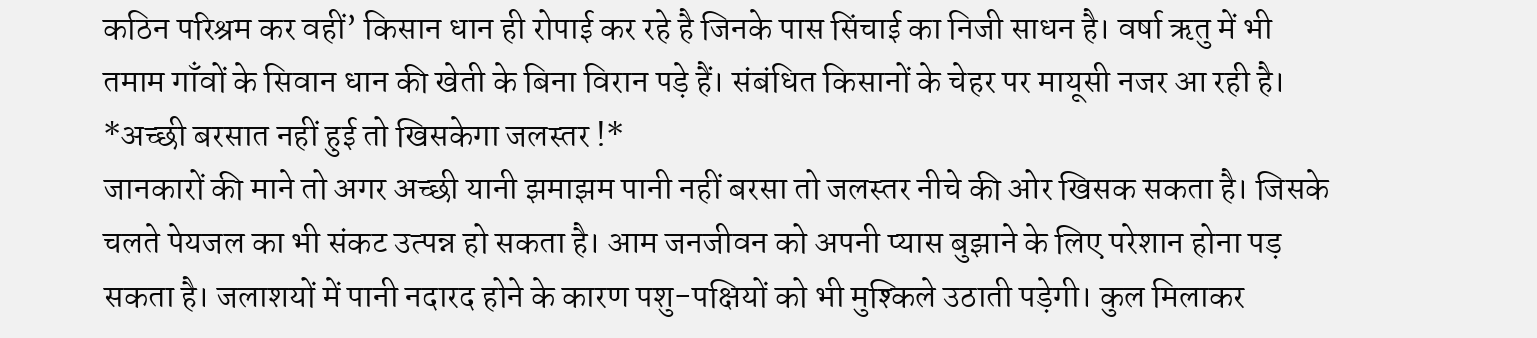कठिन परिश्रम कर वहीं’ किसान धान ही रोपाई कर रहे है जिनके पास सिंचाई का निजी साधन है। वर्षा ऋतु में भी तमाम गाँवों के सिवान धान की खेती के बिना विरान पड़े हैं। संबंधित किसानों के चेहर पर मायूसी नजर आ रही है।
*अच्छी बरसात नहीं हुई तो खिसकेगा जलस्तर !*
जानकारों की माने तो अगर अच्छी यानी झमाझम पानी नहीं बरसा तो जलस्तर नीचे की ओर खिसक सकता है। जिसके चलते पेयजल का भी संकट उत्पन्न हो सकता है। आम जनजीवन को अपनी प्यास बुझाने के लिए परेशान होना पड़ सकता है। जलाशयों में पानी नदारद होने के कारण पशु-पक्षियों को भी मुश्किले उठाती पड़ेगी। कुल मिलाकर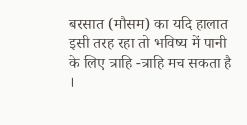बरसात (मौसम) का यदि हालात इसी तरह रहा तो भविष्य में पानी के लिए त्राहि -त्राहि मच सकता है ।